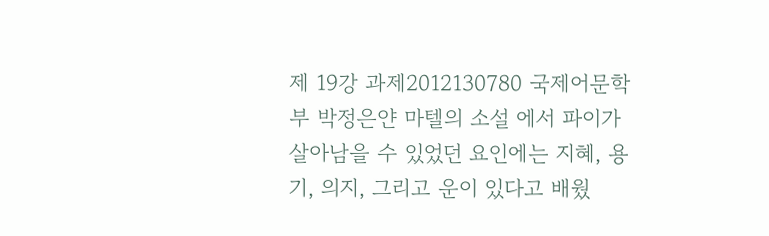제 19강 과제2012130780 국제어문학부 박정은얀 마텔의 소설 에서 파이가 살아남을 수 있었던 요인에는 지혜, 용기, 의지, 그리고 운이 있다고 배웠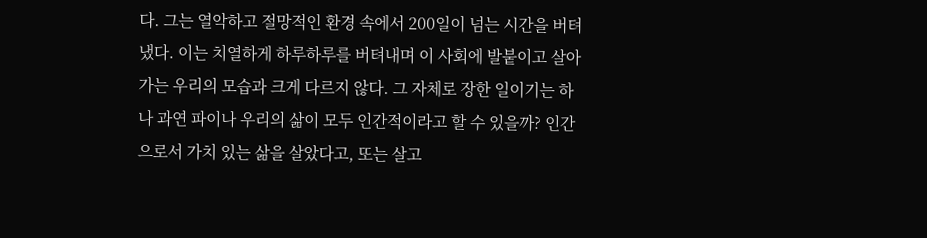다. 그는 열악하고 절망적인 환경 속에서 200일이 넘는 시간을 버텨냈다. 이는 치열하게 하루하루를 버텨내며 이 사회에 발붙이고 살아가는 우리의 모습과 크게 다르지 않다. 그 자체로 장한 일이기는 하나 과연 파이나 우리의 삶이 모두 인간적이라고 할 수 있을까? 인간으로서 가치 있는 삶을 살았다고, 또는 살고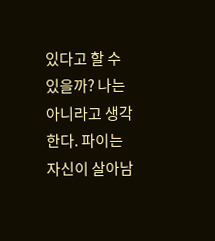있다고 할 수 있을까? 나는 아니라고 생각한다. 파이는 자신이 살아남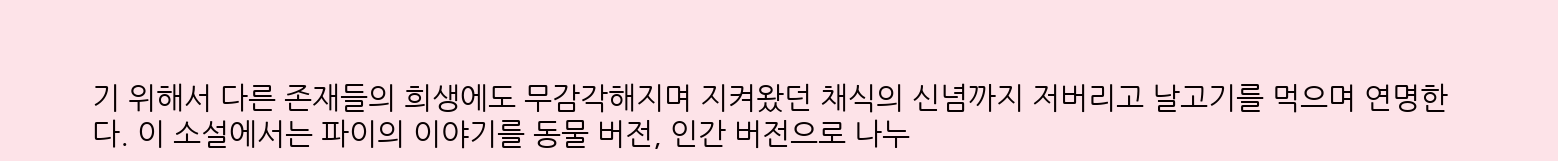기 위해서 다른 존재들의 희생에도 무감각해지며 지켜왔던 채식의 신념까지 저버리고 날고기를 먹으며 연명한다. 이 소설에서는 파이의 이야기를 동물 버전, 인간 버전으로 나누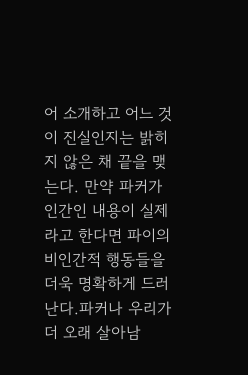어 소개하고 어느 것이 진실인지는 밝히지 않은 채 끝을 맺는다. 만약 파커가 인간인 내용이 실제라고 한다면 파이의 비인간적 행동들을 더욱 명확하게 드러난다.파커나 우리가 더 오래 살아남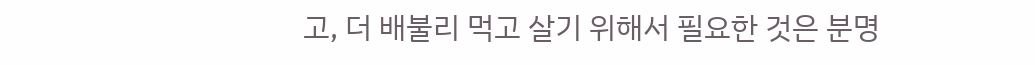고, 더 배불리 먹고 살기 위해서 필요한 것은 분명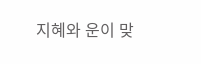지혜와 운이 맞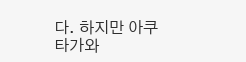다. 하지만 아쿠타가와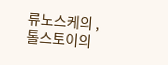류노스케의 , 톨스토이의